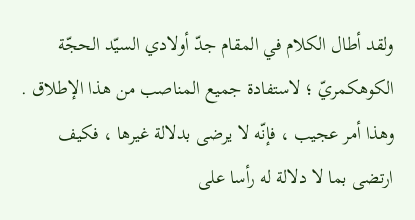ولقد أطال الكلام في المقام جدّ أولادي السيّد الحجّة الكوهكمريّ ؛ لاستفادة جميع المناصب من هذا الإطلاق .
وهذا أمر عجيب ، فإنّه لا يرضى بدلالة غيرها ، فكيف ارتضى بما لا دلالة له رأسا على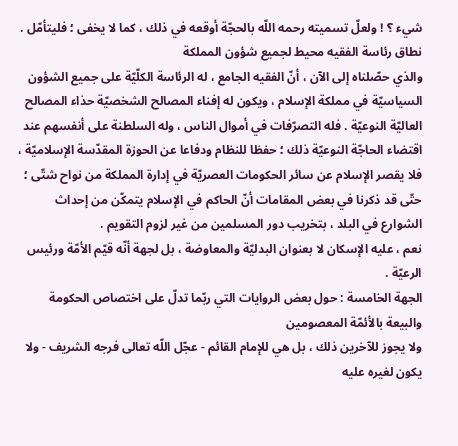شيء ؟ ! ولعلّ تسميته رحمه اللّه بالحجّة أوقعه في ذلك ، كما لا يخفى ؛ فليتأمّل .
نطاق رئاسة الفقيه محيط لجميع شؤون المملكة
والذي حصّلناه إلى الآن ، أنّ الفقيه الجامع ، له الرئاسة الكلّيّة على جميع الشؤون السياسيّة في مملكة الإسلام ، ويكون له إفناء المصالح الشخصيّة حذاء المصالح العاليّة النوعيّة . فله التصرّفات في أموال الناس ، وله السلطنة على أنفسهم عند اقتضاء الحاجّة النوعيّة ذلك ؛ حفظا للنظام ودفاعا عن الحوزة المقدّسة الإسلاميّة ، فلا يقصر الإسلام عن سائر الحكومات العصريّة في إدارة المملكة من نواح شتّى ؛ حتّى قد ذكرنا في بعض المقامات أنّ الحاكم في الإسلام يتمكّن من إحداث الشوارع في البلد ، بتخريب دور المسلمين من غير لزوم التقويم .
نعم ، عليه الإسكان لا بعنوان البدليّة والمعاوضة ، بل لجهة أنّه قيّم الأمّة ورئيس الرعيّة .
الجهة الخامسة : حول بعض الروايات التي ربّما تدلّ على اختصاص الحكومة والبيعة بالأئمّة المعصومين
ولا يجوز للآخرين ذلك ، بل هي للإمام القائم - عجّل اللّه تعالى فرجه الشريف - ولا يكون لغيره عليه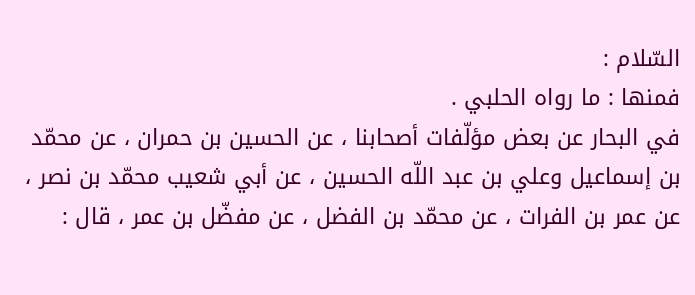السّلام :
فمنها : ما رواه الحلبي .
في البحار عن بعض مؤلّفات أصحابنا ، عن الحسين بن حمران ، عن محمّد بن إسماعيل وعلي بن عبد اللّه الحسين ، عن أبي شعيب محمّد بن نصر ، عن عمر بن الفرات ، عن محمّد بن الفضل ، عن مفضّل بن عمر ، قال :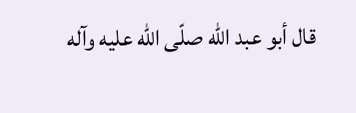قال أبو عبد اللّه صلّى اللّه عليه وآله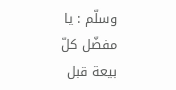وسلّم : يا مفضّل كلّ بيعة قبل